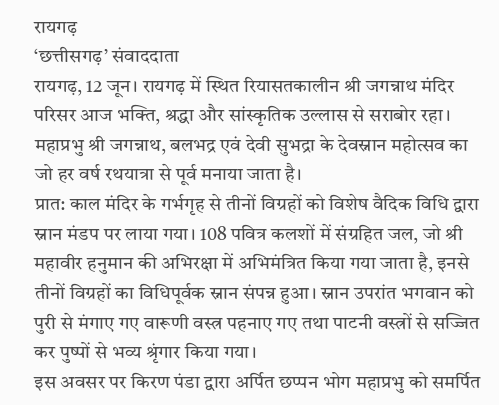रायगढ़
‘छत्तीसगढ़’ संवाददाता
रायगढ़, 12 जून। रायगढ़ में स्थित रियासतकालीन श्री जगन्नाथ मंदिर परिसर आज भक्ति, श्रद्धा और सांस्कृतिक उल्लास से सराबोर रहा। महाप्रभु श्री जगन्नाथ, बलभद्र एवं देवी सुभद्रा के देवस्नान महोत्सव का जो हर वर्ष रथयात्रा से पूर्व मनाया जाता है।
प्रात: काल मंदिर के गर्भगृह से तीनों विग्रहों को विशेष वैदिक विधि द्वारा स्नान मंडप पर लाया गया। 108 पवित्र कलशों में संग्रहित जल, जो श्री महावीर हनुमान की अभिरक्षा में अभिमंत्रित किया गया जाता है, इनसे तीनों विग्रहों का विधिपूर्वक स्नान संपन्न हुआ। स्नान उपरांत भगवान को पुरी से मंगाए गए वारूणी वस्त्र पहनाए गए तथा पाटनी वस्त्रों से सज्जित कर पुष्पों से भव्य श्रृंगार किया गया।
इस अवसर पर किरण पंडा द्वारा अर्पित छप्पन भोग महाप्रभु को समर्पित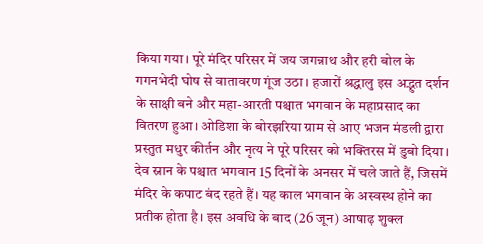किया गया। पूरे मंदिर परिसर में जय जगन्नाथ और हरी बोल के गगनभेदी घोष से वातावरण गूंज उठा। हजारों श्रद्धालु इस अद्भुत दर्शन के साक्षी बने और महा-आरती पश्चात भगवान के महाप्रसाद का वितरण हुआ। ओडिशा के बोरझरिया ग्राम से आए भजन मंडली द्वारा प्रस्तुत मधुर कीर्तन और नृत्य ने पूरे परिसर को भक्तिरस में डुबो दिया।
देव स्नान के पश्चात भगवान 15 दिनों के अनसर में चले जाते हैं, जिसमें मंदिर के कपाट बंद रहते हैं। यह काल भगवान के अस्वस्थ होने का प्रतीक होता है। इस अवधि के बाद (26 जून) आषाढ़ शुक्ल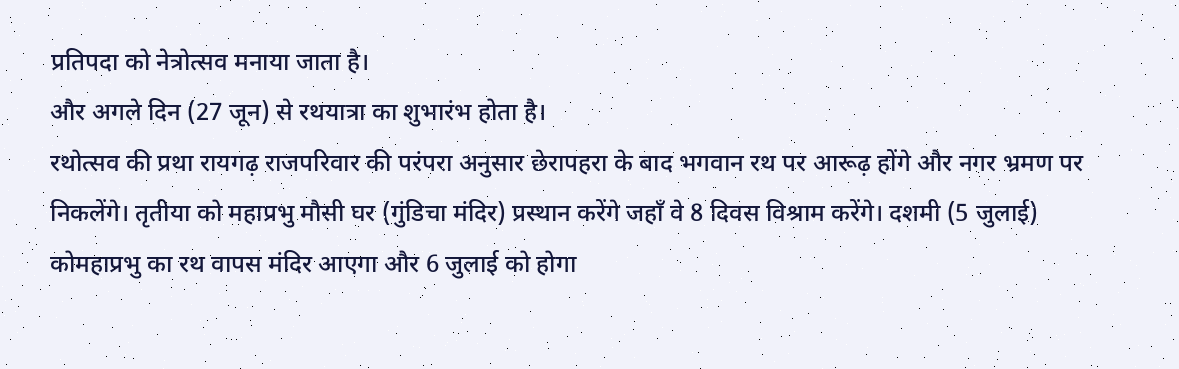प्रतिपदा को नेत्रोत्सव मनाया जाता है।
और अगले दिन (27 जून) से रथयात्रा का शुभारंभ होता है।
रथोत्सव की प्रथा रायगढ़ राजपरिवार की परंपरा अनुसार छेरापहरा के बाद भगवान रथ पर आरूढ़ होंगे और नगर भ्रमण पर निकलेंगे। तृतीया को महाप्रभु मौसी घर (गुंडिचा मंदिर) प्रस्थान करेंगे जहाँ वे 8 दिवस विश्राम करेंगे। दशमी (5 जुलाई) कोमहाप्रभु का रथ वापस मंदिर आएगा और 6 जुलाई को होगा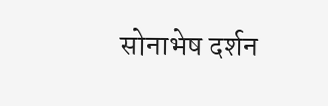सोनाभेष दर्शन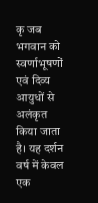कृ जब भगवान को स्वर्णाभूषणों एवं दिव्य आयुधों से अलंकृत किया जाता है। यह दर्शन वर्ष में केवल एक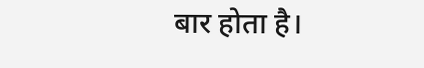बार होता है।